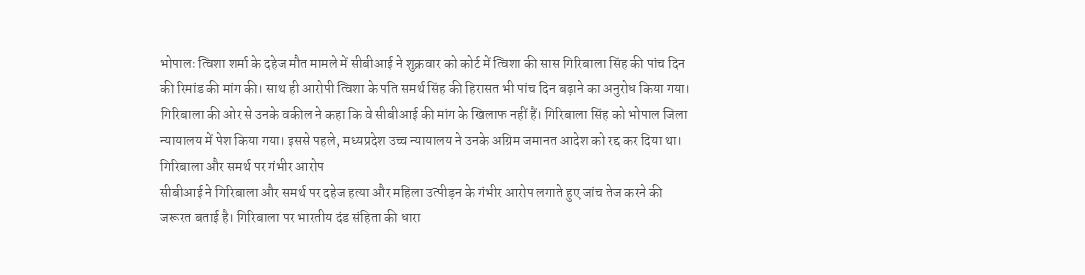भोपालः त्विशा शर्मा के दहेज मौत मामले में सीबीआई ने शुक्रवार को कोर्ट में त्विशा की सास गिरिबाला सिंह की पांच दिन की रिमांड की मांग की। साथ ही आरोपी त्विशा के पति समर्थ सिंह की हिरासत भी पांच दिन बढ़ाने का अनुरोध किया गया।
गिरिबाला की ओर से उनके वकील ने कहा कि वे सीबीआई की मांग के खिलाफ नहीं हैं। गिरिबाला सिंह को भोपाल जिला न्यायालय में पेश किया गया। इससे पहले, मध्यप्रदेश उच्च न्यायालय ने उनके अग्रिम जमानत आदेश को रद्द कर दिया था।
गिरिबाला और समर्थ पर गंभीर आरोप
सीबीआई ने गिरिबाला और समर्थ पर दहेज हत्या और महिला उत्पीड़न के गंभीर आरोप लगाते हुए जांच तेज करने की जरूरत बताई है। गिरिबाला पर भारतीय दंड संहिता की धारा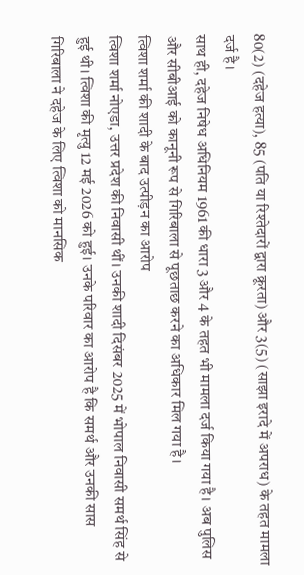80(2) (दहेज हत्या), 85 (पति या रिश्तेदारों द्वारा क्रूरता) और 3(5) (साझा इरादे में अपराध) के तहत मामला दर्ज है।
साथ ही, दहेज निषेध अधिनियम 1961 की धारा 3 और 4 के तहत भी मामला दर्ज किया गया है। अब पुलिस और सीबीआई को कानूनी रूप से गिरिबाला से पूछताछ करने का अधिकार मिल गया है।
त्विशा शर्मा की शादी के बाद उत्पीड़न का आरोप
त्विशा शर्मा नोएडा, उत्तर प्रदेश की निवासी थीं। उनकी शादी दिसंबर 2025 में भोपाल निवासी समर्थ सिंह से हुई थी। त्विशा की मृत्यु 12 मई 2026 को हुई। उनके परिवार का आरोप है कि समर्थ और उनकी सास गिरिबाला ने दहेज के लिए त्विशा को मानसिक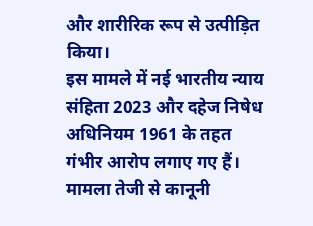और शारीरिक रूप से उत्पीड़ित किया।
इस मामले में नई भारतीय न्याय संहिता 2023 और दहेज निषेध अधिनियम 1961 के तहत गंभीर आरोप लगाए गए हैं। मामला तेजी से कानूनी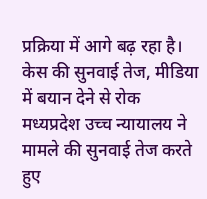प्रक्रिया में आगे बढ़ रहा है।
केस की सुनवाई तेज, मीडिया में बयान देने से रोक
मध्यप्रदेश उच्च न्यायालय ने मामले की सुनवाई तेज करते हुए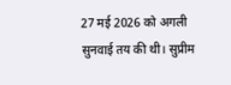27 मई 2026 को अगली सुनवाई तय की थी। सुप्रीम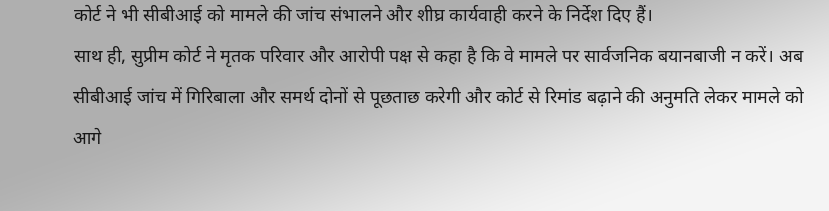कोर्ट ने भी सीबीआई को मामले की जांच संभालने और शीघ्र कार्यवाही करने के निर्देश दिए हैं।
साथ ही, सुप्रीम कोर्ट ने मृतक परिवार और आरोपी पक्ष से कहा है कि वे मामले पर सार्वजनिक बयानबाजी न करें। अब सीबीआई जांच में गिरिबाला और समर्थ दोनों से पूछताछ करेगी और कोर्ट से रिमांड बढ़ाने की अनुमति लेकर मामले को आगे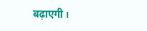बढ़ाएगी।